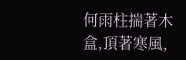何雨柱揣著木盒,頂著寒風,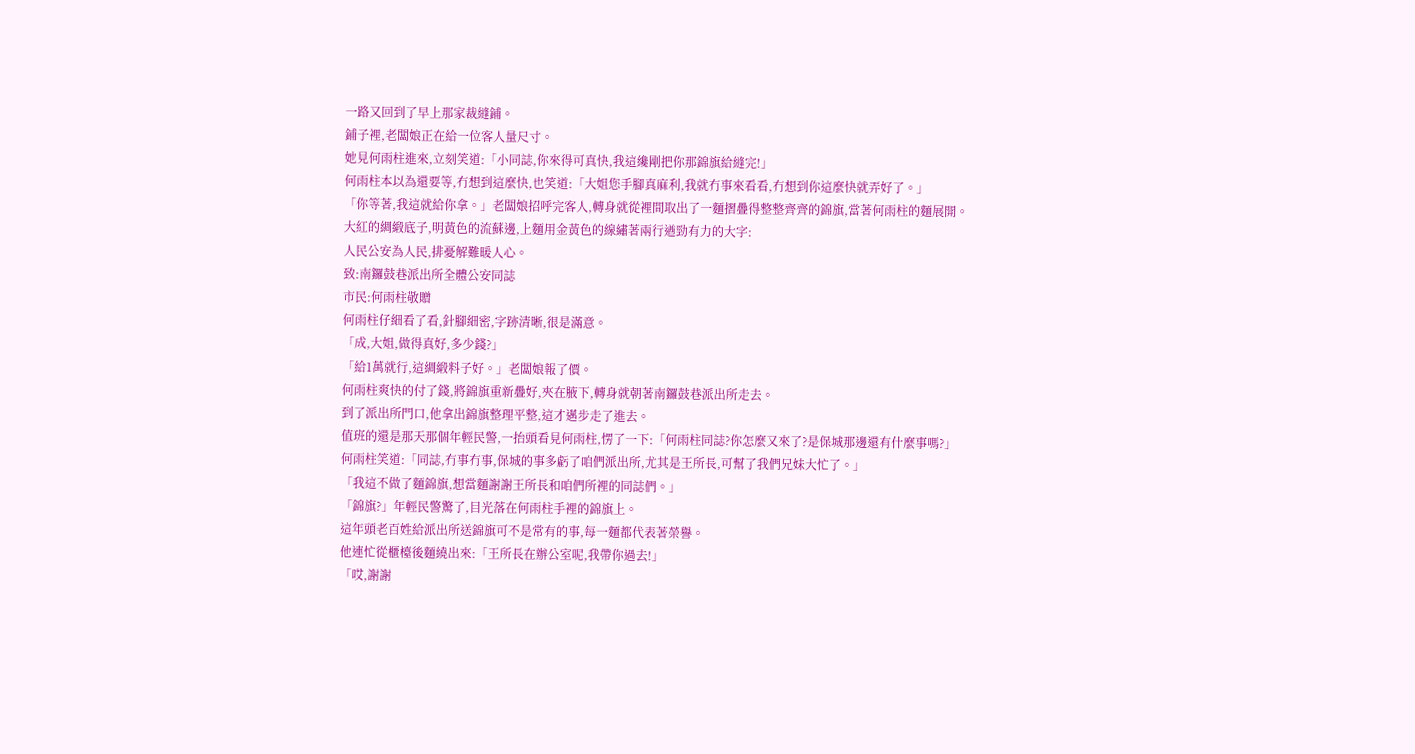一路又回到了早上那家裁縫鋪。
鋪子裡,老闆娘正在給一位客人量尺寸。
她見何雨柱進來,立刻笑道:「小同誌,你來得可真快,我這纔剛把你那錦旗給縫完!」
何雨柱本以為還要等,冇想到這麼快,也笑道:「大姐您手腳真麻利,我就冇事來看看,冇想到你這麼快就弄好了。」
「你等著,我這就給你拿。」老闆娘招呼完客人,轉身就從裡間取出了一麵摺疊得整整齊齊的錦旗,當著何雨柱的麵展開。
大紅的綢緞底子,明黃色的流蘇邊,上麵用金黃色的線繡著兩行遒勁有力的大字:
人民公安為人民,排憂解難暖人心。
致:南鑼鼓巷派出所全體公安同誌
市民:何雨柱敬贈
何雨柱仔細看了看,針腳細密,字跡清晰,很是滿意。
「成,大姐,做得真好,多少錢?」
「給1萬就行,這綢緞料子好。」老闆娘報了價。
何雨柱爽快的付了錢,將錦旗重新疊好,夾在腋下,轉身就朝著南鑼鼓巷派出所走去。
到了派出所門口,他拿出錦旗整理平整,這才邁步走了進去。
值班的還是那天那個年輕民警,一抬頭看見何雨柱,愣了一下:「何雨柱同誌?你怎麼又來了?是保城那邊還有什麼事嗎?」
何雨柱笑道:「同誌,冇事冇事,保城的事多虧了咱們派出所,尤其是王所長,可幫了我們兄妹大忙了。」
「我這不做了麵錦旗,想當麵謝謝王所長和咱們所裡的同誌們。」
「錦旗?」年輕民警驚了,目光落在何雨柱手裡的錦旗上。
這年頭老百姓給派出所送錦旗可不是常有的事,每一麵都代表著榮譽。
他連忙從櫃檯後麵繞出來:「王所長在辦公室呢,我帶你過去!」
「哎,謝謝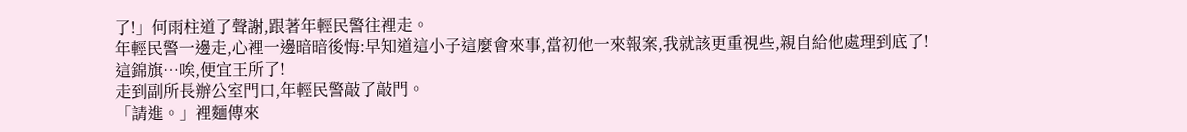了!」何雨柱道了聲謝,跟著年輕民警往裡走。
年輕民警一邊走,心裡一邊暗暗後悔:早知道這小子這麼會來事,當初他一來報案,我就該更重視些,親自給他處理到底了!
這錦旗…唉,便宜王所了!
走到副所長辦公室門口,年輕民警敲了敲門。
「請進。」裡麵傳來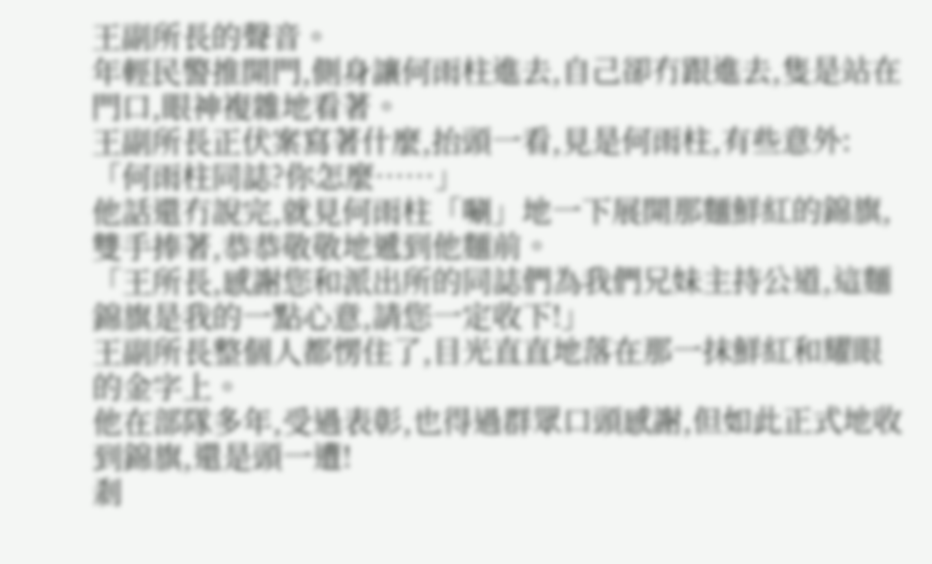王副所長的聲音。
年輕民警推開門,側身讓何雨柱進去,自己卻冇跟進去,隻是站在門口,眼神複雜地看著。
王副所長正伏案寫著什麼,抬頭一看,見是何雨柱,有些意外:「何雨柱同誌?你怎麼……」
他話還冇說完,就見何雨柱「唰」地一下展開那麵鮮紅的錦旗,雙手捧著,恭恭敬敬地遞到他麵前。
「王所長,感謝您和派出所的同誌們為我們兄妹主持公道,這麵錦旗是我的一點心意,請您一定收下!」
王副所長整個人都愣住了,目光直直地落在那一抹鮮紅和耀眼的金字上。
他在部隊多年,受過表彰,也得過群眾口頭感謝,但如此正式地收到錦旗,還是頭一遭!
剎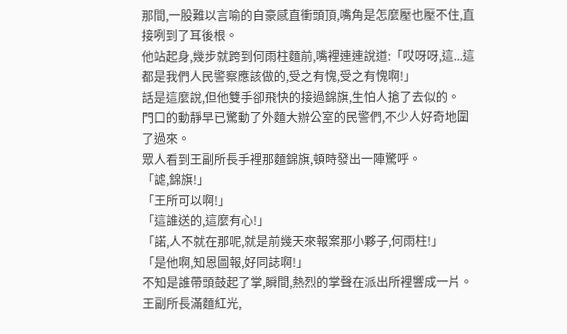那間,一股難以言喻的自豪感直衝頭頂,嘴角是怎麼壓也壓不住,直接咧到了耳後根。
他站起身,幾步就跨到何雨柱麵前,嘴裡連連說道:「哎呀呀,這...這都是我們人民警察應該做的,受之有愧,受之有愧啊!」
話是這麼說,但他雙手卻飛快的接過錦旗,生怕人搶了去似的。
門口的動靜早已驚動了外麵大辦公室的民警們,不少人好奇地圍了過來。
眾人看到王副所長手裡那麵錦旗,頓時發出一陣驚呼。
「謔,錦旗!」
「王所可以啊!」
「這誰送的,這麼有心!」
「諾,人不就在那呢,就是前幾天來報案那小夥子,何雨柱!」
「是他啊,知恩圖報,好同誌啊!」
不知是誰帶頭鼓起了掌,瞬間,熱烈的掌聲在派出所裡響成一片。
王副所長滿麵紅光,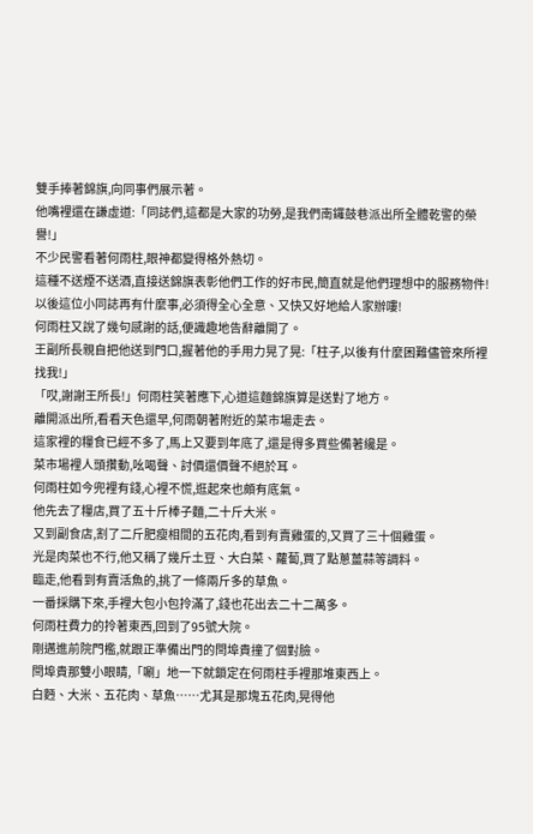雙手捧著錦旗,向同事們展示著。
他嘴裡還在謙虛道:「同誌們,這都是大家的功勞,是我們南鑼鼓巷派出所全體乾警的榮譽!」
不少民警看著何雨柱,眼神都變得格外熱切。
這種不送煙不送酒,直接送錦旗表彰他們工作的好市民,簡直就是他們理想中的服務物件!
以後這位小同誌再有什麼事,必須得全心全意、又快又好地給人家辦嘍!
何雨柱又說了幾句感謝的話,便識趣地告辭離開了。
王副所長親自把他送到門口,握著他的手用力晃了晃:「柱子,以後有什麼困難儘管來所裡找我!」
「哎,謝謝王所長!」何雨柱笑著應下,心道這麵錦旗算是送對了地方。
離開派出所,看看天色還早,何雨朝著附近的菜市場走去。
這家裡的糧食已經不多了,馬上又要到年底了,還是得多買些備著纔是。
菜市場裡人頭攢動,吆喝聲、討價還價聲不絕於耳。
何雨柱如今兜裡有錢,心裡不慌,逛起來也頗有底氣。
他先去了糧店,買了五十斤棒子麵,二十斤大米。
又到副食店,割了二斤肥瘦相間的五花肉,看到有賣雞蛋的,又買了三十個雞蛋。
光是肉菜也不行,他又稱了幾斤土豆、大白菜、蘿蔔,買了點蔥薑蒜等調料。
臨走,他看到有賣活魚的,挑了一條兩斤多的草魚。
一番採購下來,手裡大包小包拎滿了,錢也花出去二十二萬多。
何雨柱費力的拎著東西,回到了95號大院。
剛邁進前院門檻,就跟正準備出門的閆埠貴撞了個對臉。
閆埠貴那雙小眼睛,「唰」地一下就鎖定在何雨柱手裡那堆東西上。
白麪、大米、五花肉、草魚……尤其是那塊五花肉,晃得他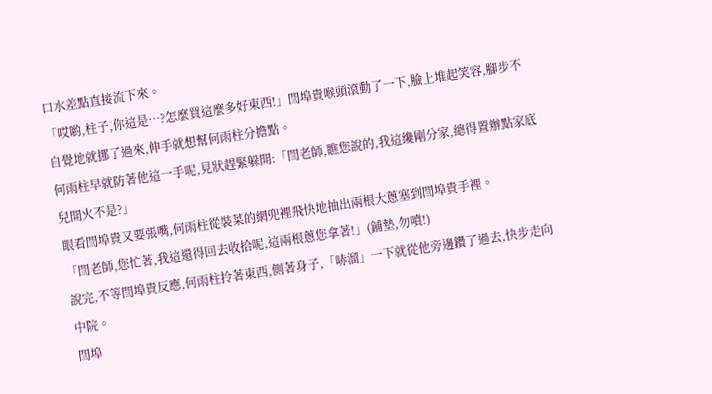口水差點直接流下來。
「哎喲,柱子,你這是…?怎麼買這麼多好東西!」閆埠貴喉頭滾動了一下,臉上堆起笑容,腳步不自覺地就挪了過來,伸手就想幫何雨柱分擔點。
何雨柱早就防著他這一手呢,見狀趕緊躲開:「閆老師,瞧您說的,我這纔剛分家,總得置辦點家底兒開火不是?」
眼看閆埠貴又要張嘴,何雨柱從裝菜的網兜裡飛快地抽出兩根大蔥塞到閆埠貴手裡。
「閆老師,您忙著,我這還得回去收拾呢,這兩根蔥您拿著!」(鋪墊,勿噴!)
說完,不等閆埠貴反應,何雨柱拎著東西,側著身子,「哧溜」一下就從他旁邊鑽了過去,快步走向中院。
閆埠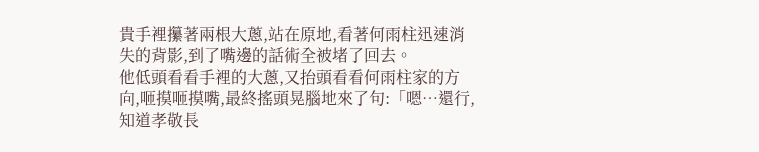貴手裡攥著兩根大蔥,站在原地,看著何雨柱迅速消失的背影,到了嘴邊的話術全被堵了回去。
他低頭看看手裡的大蔥,又抬頭看看何雨柱家的方向,咂摸咂摸嘴,最終搖頭晃腦地來了句:「嗯…還行,知道孝敬長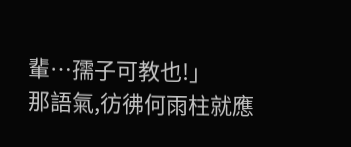輩…孺子可教也!」
那語氣,彷彿何雨柱就應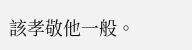該孝敬他一般。